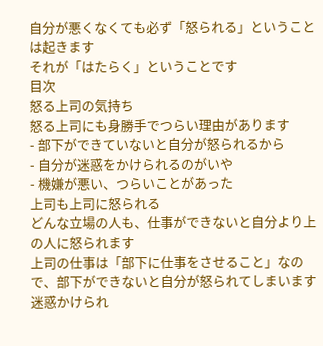自分が悪くなくても必ず「怒られる」ということは起きます
それが「はたらく」ということです
目次
怒る上司の気持ち
怒る上司にも身勝手でつらい理由があります
- 部下ができていないと自分が怒られるから
- 自分が迷惑をかけられるのがいや
- 機嫌が悪い、つらいことがあった
上司も上司に怒られる
どんな立場の人も、仕事ができないと自分より上の人に怒られます
上司の仕事は「部下に仕事をさせること」なので、部下ができないと自分が怒られてしまいます
迷惑かけられ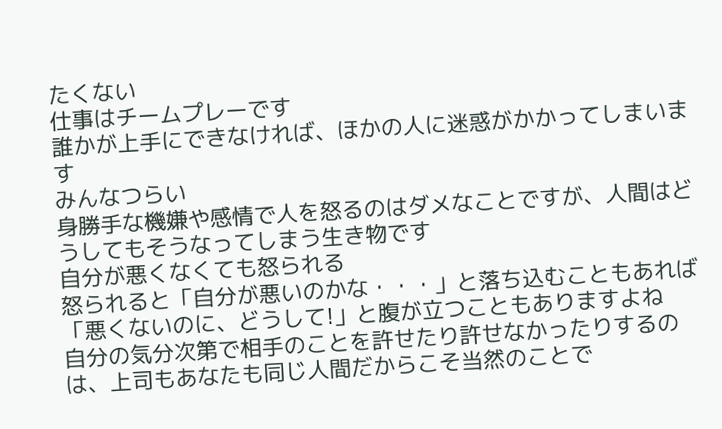たくない
仕事はチームプレーです
誰かが上手にできなければ、ほかの人に迷惑がかかってしまいます
みんなつらい
身勝手な機嫌や感情で人を怒るのはダメなことですが、人間はどうしてもそうなってしまう生き物です
自分が悪くなくても怒られる
怒られると「自分が悪いのかな・・・」と落ち込むこともあれば「悪くないのに、どうして!」と腹が立つこともありますよね
自分の気分次第で相手のことを許せたり許せなかったりするのは、上司もあなたも同じ人間だからこそ当然のことで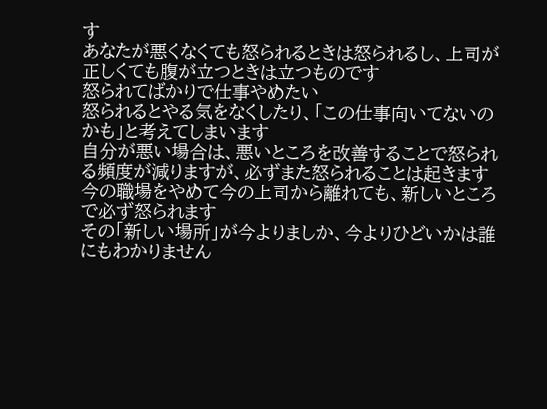す
あなたが悪くなくても怒られるときは怒られるし、上司が正しくても腹が立つときは立つものです
怒られてばかりで仕事やめたい
怒られるとやる気をなくしたり、「この仕事向いてないのかも」と考えてしまいます
自分が悪い場合は、悪いところを改善することで怒られる頻度が減りますが、必ずまた怒られることは起きます
今の職場をやめて今の上司から離れても、新しいところで必ず怒られます
その「新しい場所」が今よりましか、今よりひどいかは誰にもわかりません